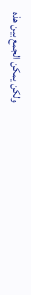ولكن يمكن الجمع بين هذه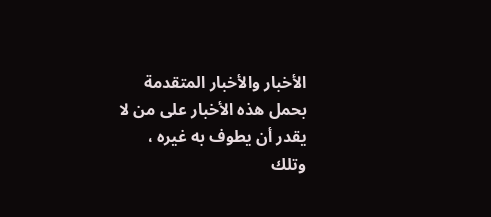الأخبار والأخبار المتقدمة
بحمل هذه الأخبار على من لا يقدر أن يطوف به غيره ،
وتلك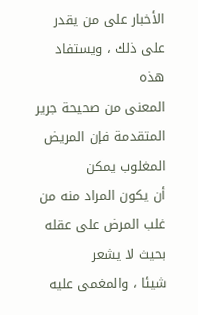الأخبار على من يقدر على ذلك ، ويستفاد هذه
المعنى من صحيحة جرير المتقدمة فإن المريض المغلوب يمكن
أن يكون المراد منه من غلب المرض على عقله بحيث لا يشعر
شيئا ، والمغمى عليه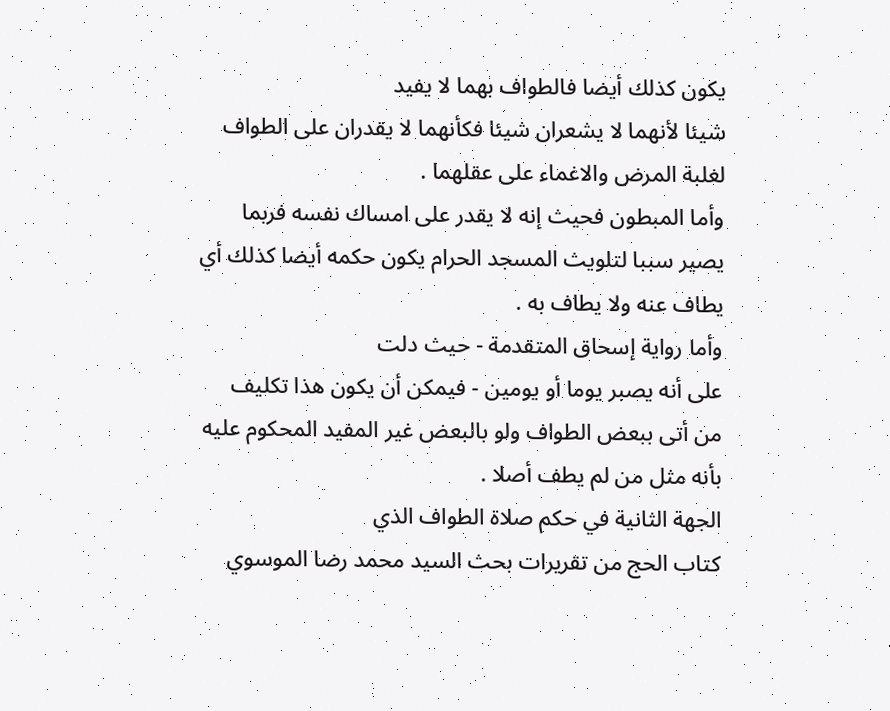يكون كذلك أيضا فالطواف بهما لا يفيد
شيئا لأنهما لا يشعران شيئا فكأنهما لا يقدران على الطواف
لغلبة المرض والاغماء على عقلهما .
وأما المبطون فحيث إنه لا يقدر على امساك نفسه فربما
يصير سببا لتلويث المسجد الحرام يكون حكمه أيضا كذلك أي
يطاف عنه ولا يطاف به .
وأما رواية إسحاق المتقدمة - حيث دلت
على أنه يصبر يوما أو يومين - فيمكن أن يكون هذا تكليف
من أتى ببعض الطواف ولو بالبعض غير المفيد المحكوم عليه
بأنه مثل من لم يطف أصلا .
الجهة الثانية في حكم صلاة الطواف الذي
كتاب الحج من تقريرات بحث السيد محمد رضا الموسوي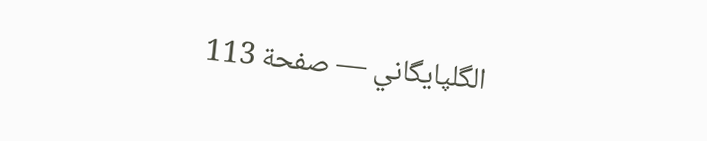الگلپايگاني — صفحة 113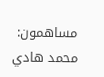مساهمون: محمد هادي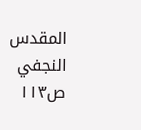المقدس النجفي
ص١١٣